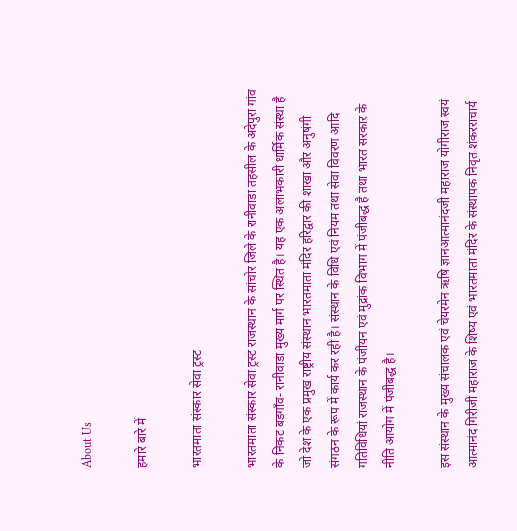About Us

हमारे बारे में

भारतमाता संस्कार सेवा ट्रस्ट

भारतमाता संस्कार सेवा ट्रस्ट राजस्थान के सांचोर जिले के रानीवाडा तहसील के अदेपुरा गांव के निकट बडगाँव- रानीवाडा मुख्य मार्ग पर स्थित है। यह एक अलाभकारी धार्मिक संस्था है जो देश के एक प्रमुख राष्ट्रीय संस्थान भारतमाता मंदिर हरिद्वार की शाखा और अनुषंगी संगठन के रूप में कार्य कर रही है। संस्थान के विधि एवं नियम तथा सेवा विवरण आदि गतिविधियां राजस्थान के पंजीयन एवं मुद्रांक विभाग में पंजीबद्ध है तथा भारत सरकार के नीति आयोग में पंजीबद्ध है।

इस संस्थान के मुख्य संचालक एवं चेयरमेन ऋषि ज्ञानआत्मानंदजी महाराज योगीराज स्वयं आत्मानंद गिरीजी महाराज के शिष्य एवं भारतमाता मंदिर के संस्थापक निवृत शंकरराचार्य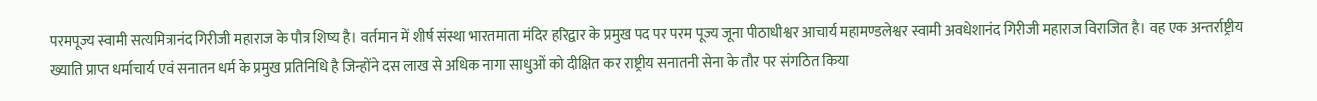परमपूज्य स्वामी सत्यमित्रानंद गिरीजी महाराज के पौत्र शिष्य है। वर्तमान में शीर्ष संस्था भारतमाता मंदिर हरिद्वार के प्रमुख पद पर परम पूज्य जूना पीठाधीश्वर आचार्य महामण्डलेश्वर स्वामी अवधेशानंद गिरीजी महाराज विराजित है। वह एक अन्तर्राष्ट्रीय ख्याति प्राप्त धर्माचार्य एवं सनातन धर्म के प्रमुख प्रतिनिधि है जिन्होंने दस लाख से अधिक नागा साधुओं को दीक्षित कर राष्ट्रीय सनातनी सेना के तौर पर संगठित किया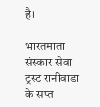है।

भारतमाता संस्कार सेवा ट्रस्ट रानीवाडा के सप्त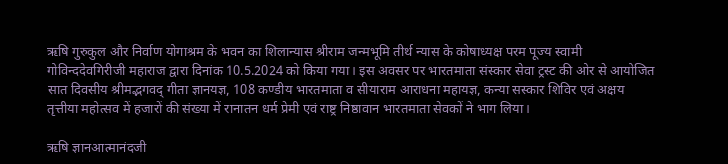ऋषि गुरुकुल और निर्वाण योगाश्रम के भवन का शिलान्यास श्रीराम जन्मभूमि तीर्थ न्यास के कोषाध्यक्ष परम पूज्य स्वामी गोविन्ददेवगिरीजी महाराज द्वारा दिनांक 10.5.2024 को किया गया। इस अवसर पर भारतमाता संस्कार सेवा ट्रस्ट की ओर से आयोजित सात दिवसीय श्रीमद्भगवद् गीता ज्ञानयज्ञ, 108 कण्डीय भारतमाता व सीयाराम आराधना महायज्ञ, कन्या सस्कार शिविर एवं अक्षय तृत्तीया महोत्सव में हजारों की संख्या में रानातन धर्म प्रेमी एवं राष्ट्र निष्ठावान भारतमाता सेवकों ने भाग लिया।

ऋषि ज्ञानआत्मानंदजी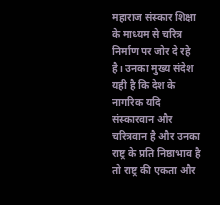महाराज संस्कार शिक्षा के माध्यम से चरित्र निर्माण पर जोर दे रहे है। उनका मुख्य संदेश यही है कि देश के नागरिक यदि संस्कारवान और चरित्रवान है और उनका राष्ट्र के प्रति निष्ठाभाव है तो राष्ट्र की एकता और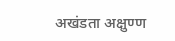अखंडता अक्षुण्ण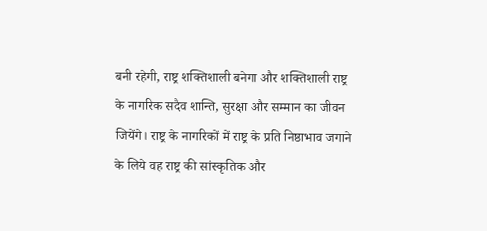बनी रहेगी, राष्ट्र शक्तिशाली बनेगा और शक्तिशाली राष्ट्र के नागरिक सदैव शान्ति, सुरक्षा और सम्मान का जीवन जियेंगे। राष्ट्र के नागरिकों में राष्ट्र के प्रति निष्ठाभाव जगाने के लिये वह राष्ट्र की सांस्कृतिक और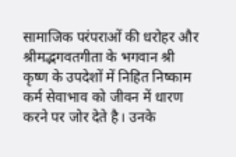सामाजिक परंपराओं की धरोहर और श्रीमद्भगवतगीता के भगवान श्री कृष्ण के उपदेशों में निहित निष्काम कर्म सेवाभाव को जीवन में धारण करने पर जोर देते है। उनके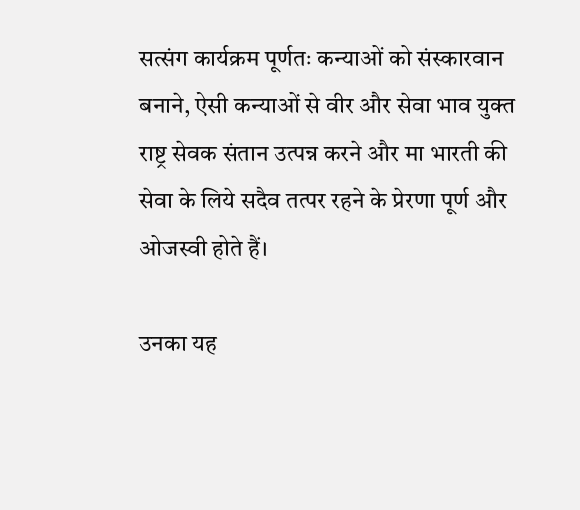सत्संग कार्यक्रम पूर्णतः कन्याओं को संस्कारवान बनाने, ऐसी कन्याओं से वीर और सेवा भाव युक्त राष्ट्र सेवक संतान उत्पन्न करने और मा भारती की सेवा के लिये सदैव तत्पर रहने के प्रेरणा पूर्ण और ओजस्वी होते हैं।

उनका यह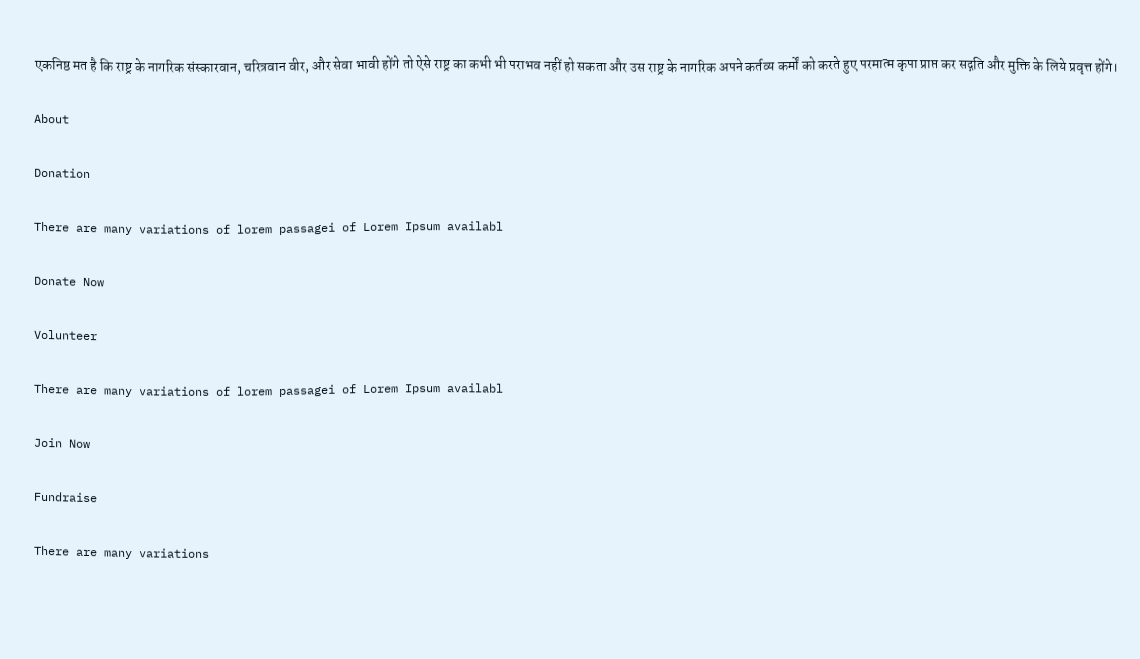एकनिष्ठ मत है कि राष्ट्र के नागरिक संस्कारवान, चरित्रवान वीर, और सेवा भावी होंगे तो ऐसे राष्ट्र का कभी भी पराभव नहीं हो सकता और उस राष्ट्र के नागरिक अपने कर्तव्य कर्मों को करते हुए परमात्म कृपा प्राप्त कर सद्गति और मुक्ति के लिये प्रवृत्त होंगे।

About

Donation

There are many variations of lorem passagei of Lorem Ipsum availabl

Donate Now

Volunteer

There are many variations of lorem passagei of Lorem Ipsum availabl

Join Now

Fundraise

There are many variations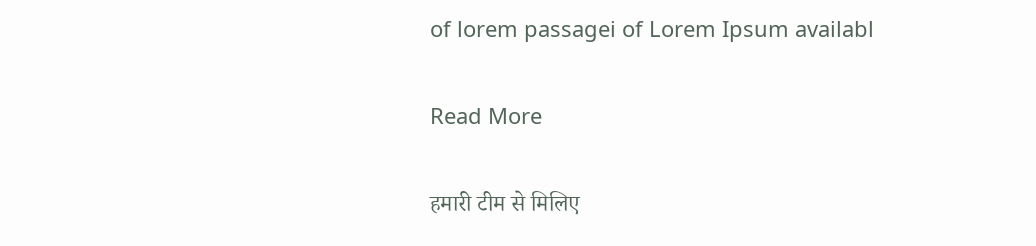of lorem passagei of Lorem Ipsum availabl

Read More

हमारी टीम से मिलिए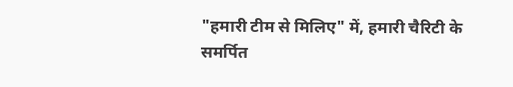"हमारी टीम से मिलिए" में, हमारी चैरिटी के समर्पित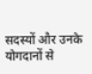सदस्यों और उनके योगदानों से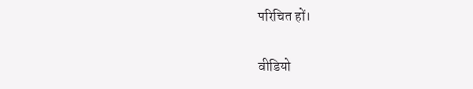परिचित हों।

वीडियो